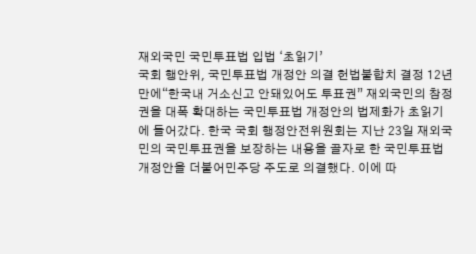재외국민 국민투표법 입법 ‘초읽기’
국회 행안위, 국민투표법 개정안 의결 헌법불합치 결정 12년 만에“한국내 거소신고 안돼있어도 투표권” 재외국민의 참정권을 대폭 확대하는 국민투표법 개정안의 법제화가 초읽기에 들어갔다. 한국 국회 행정안전위원회는 지난 23일 재외국민의 국민투표권을 보장하는 내용을 골자로 한 국민투표법 개정안을 더불어민주당 주도로 의결했다. 이에 따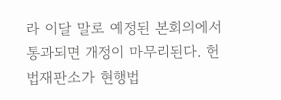라 이달 말로 예정된 본회의에서 통과되면 개정이 마무리된다. 헌법재판소가 현행법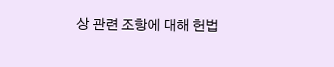상 관련 조항에 대해 헌법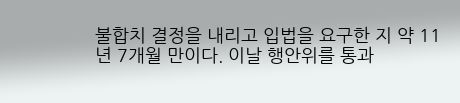불합치 결정을 내리고 입법을 요구한 지 약 11년 7개월 만이다. 이날 행안위를 통과